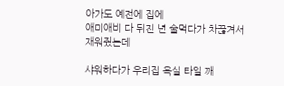아가도 예전에 집에
애미애비 다 뒤진 년 술먹다가 차끊겨서
재워줬는데

샤워하다가 우리집 욕실 타일 깨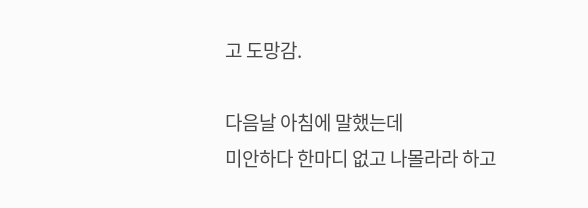고 도망감.

다음날 아침에 말했는데
미안하다 한마디 없고 나몰라라 하고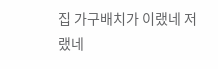집 가구배치가 이랬네 저랬네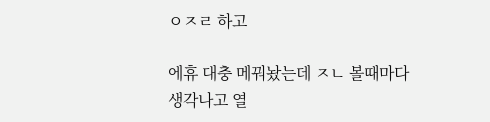ㅇㅈㄹ 하고

에휴 대충 메꿔놨는데 ㅈㄴ 볼때마다
생각나고 열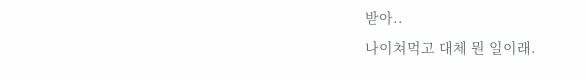받아..
나이쳐먹고 대체 뭔 일이래.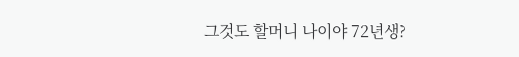그것도 할머니 나이야 72년생?